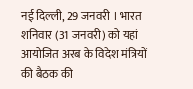नई दिल्ली, 29 जनवरी । भारत शनिवार (31 जनवरी) को यहां आयोजित अरब के विदेश मंत्रियों की बैठक की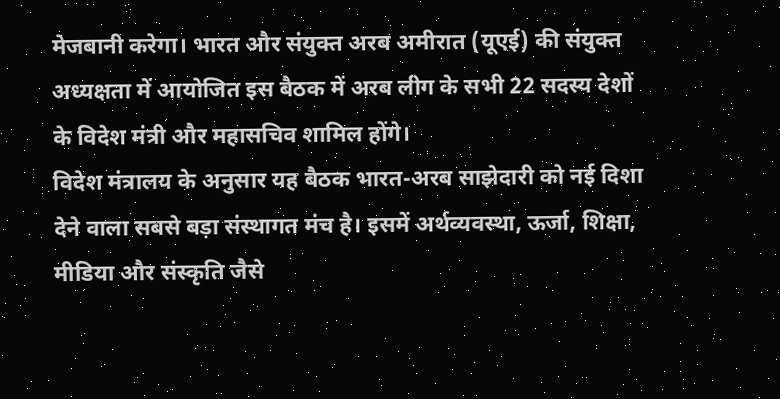मेजबानी करेगा। भारत और संयुक्त अरब अमीरात (यूएई) की संयुक्त अध्यक्षता में आयोजित इस बैठक में अरब लीग के सभी 22 सदस्य देशों के विदेश मंत्री और महासचिव शामिल होंगे।
विदेश मंत्रालय के अनुसार यह बैठक भारत-अरब साझेदारी को नई दिशा देने वाला सबसे बड़ा संस्थागत मंच है। इसमें अर्थव्यवस्था, ऊर्जा, शिक्षा, मीडिया और संस्कृति जैसे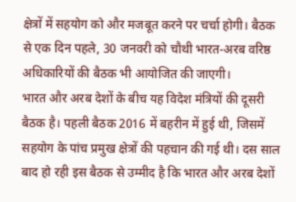क्षेत्रों में सहयोग को और मजबूत करने पर चर्चा होगी। बैठक से एक दिन पहले, 30 जनवरी को चौथी भारत-अरब वरिष्ठ अधिकारियों की बैठक भी आयोजित की जाएगी।
भारत और अरब देशों के बीच यह विदेश मंत्रियों की दूसरी बैठक है। पहली बैठक 2016 में बहरीन में हुई थी, जिसमें सहयोग के पांच प्रमुख क्षेत्रों की पहचान की गई थी। दस साल बाद हो रही इस बैठक से उम्मीद है कि भारत और अरब देशों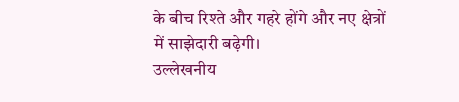के बीच रिश्ते और गहरे होंगे और नए क्षेत्रों में साझेदारी बढ़ेगी।
उल्लेखनीय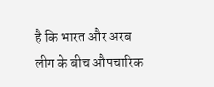है कि भारत और अरब लीग के बीच औपचारिक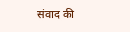संवाद की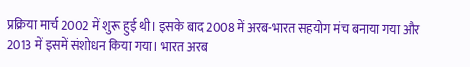प्रक्रिया मार्च 2002 में शुरू हुई थी। इसके बाद 2008 में अरब-भारत सहयोग मंच बनाया गया और 2013 में इसमें संशोधन किया गया। भारत अरब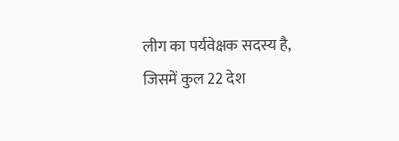लीग का पर्यवेक्षक सदस्य है, जिसमें कुल 22 देश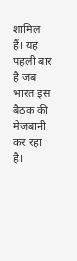शामिल हैं। यह पहली बार है जब भारत इस बैठक की मेजबानी कर रहा है।